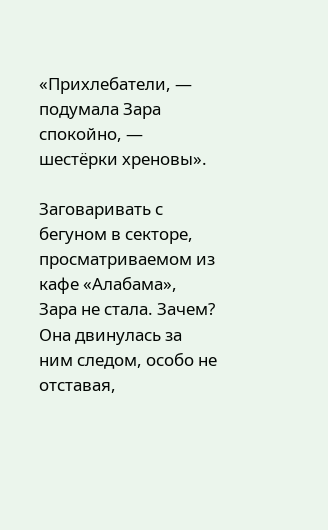«Прихлебатели, — подумала Зара спокойно, — шестёрки хреновы».

Заговаривать с бегуном в секторе, просматриваемом из кафе «Алабама», Зара не стала. Зачем? Она двинулась за ним следом, особо не отставая,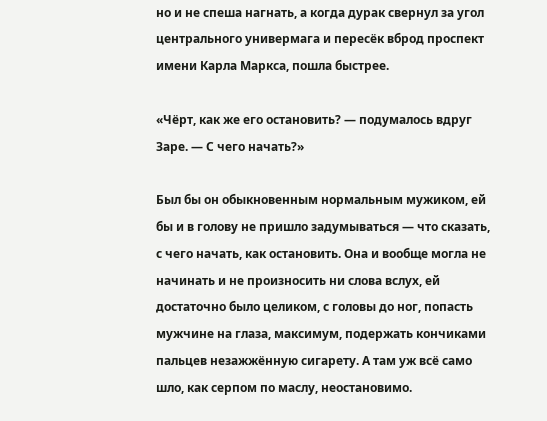но и не спеша нагнать, а когда дурак свернул за угол центрального универмага и пересёк вброд проспект имени Карла Маркса, пошла быстрее.

«Чёрт, как же его остановить? — подумалось вдруг Заре. — С чего начать?»

Был бы он обыкновенным нормальным мужиком, ей бы и в голову не пришло задумываться — что сказать, с чего начать, как остановить. Она и вообще могла не начинать и не произносить ни слова вслух, ей достаточно было целиком, с головы до ног, попасть мужчине на глаза, максимум, подержать кончиками пальцев незажжённую сигарету. А там уж всё само шло, как серпом по маслу, неостановимо.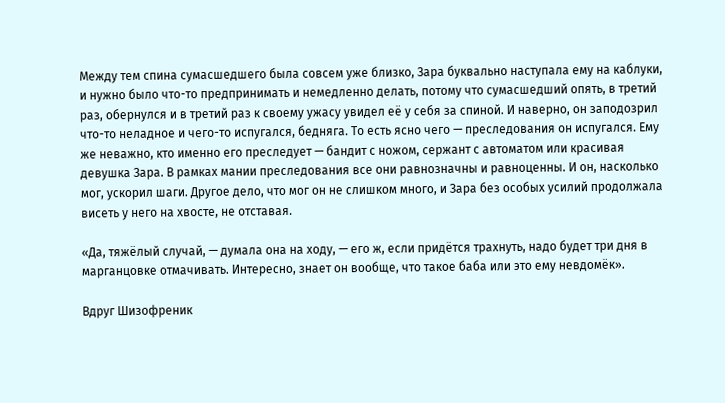Между тем спина сумасшедшего была совсем уже близко, Зара буквально наступала ему на каблуки, и нужно было что-то предпринимать и немедленно делать, потому что сумасшедший опять, в третий раз, обернулся и в третий раз к своему ужасу увидел её у себя за спиной. И наверно, он заподозрил что-то неладное и чего-то испугался, бедняга. То есть ясно чего — преследования он испугался. Ему же неважно, кто именно его преследует — бандит с ножом, сержант с автоматом или красивая девушка Зара. В рамках мании преследования все они равнозначны и равноценны. И он, насколько мог, ускорил шаги. Другое дело, что мог он не слишком много, и Зара без особых усилий продолжала висеть у него на хвосте, не отставая.

«Да, тяжёлый случай, — думала она на ходу, — его ж, если придётся трахнуть, надо будет три дня в марганцовке отмачивать. Интересно, знает он вообще, что такое баба или это ему невдомёк».

Вдруг Шизофреник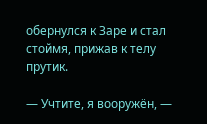обернулся к Заре и стал стоймя, прижав к телу прутик.

— Учтите, я вооружён, —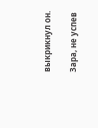выкрикнул он.

Зара, не успев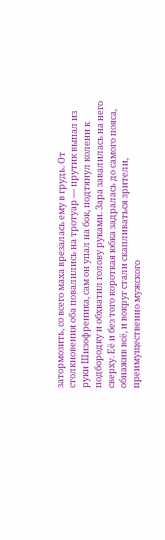затормозить, со всего маха врезалась ему в грудь. От столкновения оба повалились на тротуар — прутик выпал из руки Шизофреника, сам он упал на бок, подтянул колени к подбородку и обхватил голову руками. Зара завалилась на него сверху. Её и без того короткая юбка задралась до самого пояса, обнажив всё, и вокруг стали скапливаться зрители, преимущественно мужского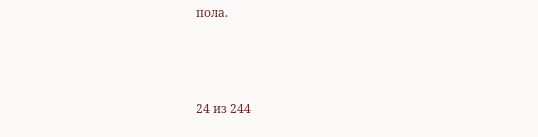пола.



24 из 244